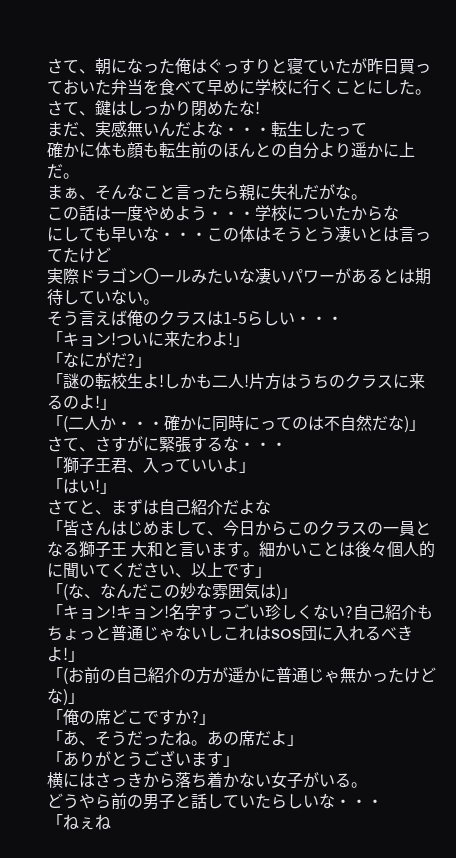さて、朝になった俺はぐっすりと寝ていたが昨日買っておいた弁当を食べて早めに学校に行くことにした。
さて、鍵はしっかり閉めたな!
まだ、実感無いんだよな・・・転生したって
確かに体も顔も転生前のほんとの自分より遥かに上だ。
まぁ、そんなこと言ったら親に失礼だがな。
この話は一度やめよう・・・学校についたからな
にしても早いな・・・この体はそうとう凄いとは言ってたけど
実際ドラゴン〇ールみたいな凄いパワーがあるとは期待していない。
そう言えば俺のクラスは1-5らしい・・・
「キョン!ついに来たわよ!」
「なにがだ?」
「謎の転校生よ!しかも二人!片方はうちのクラスに来るのよ!」
「(二人か・・・確かに同時にってのは不自然だな)」
さて、さすがに緊張するな・・・
「獅子王君、入っていいよ」
「はい!」
さてと、まずは自己紹介だよな
「皆さんはじめまして、今日からこのクラスの一員となる獅子王 大和と言います。細かいことは後々個人的に聞いてください、以上です」
「(な、なんだこの妙な雰囲気は)」
「キョン!キョン!名字すっごい珍しくない?自己紹介もちょっと普通じゃないしこれはSOS団に入れるべきよ!」
「(お前の自己紹介の方が遥かに普通じゃ無かったけどな)」
「俺の席どこですか?」
「あ、そうだったね。あの席だよ」
「ありがとうございます」
横にはさっきから落ち着かない女子がいる。
どうやら前の男子と話していたらしいな・・・
「ねぇね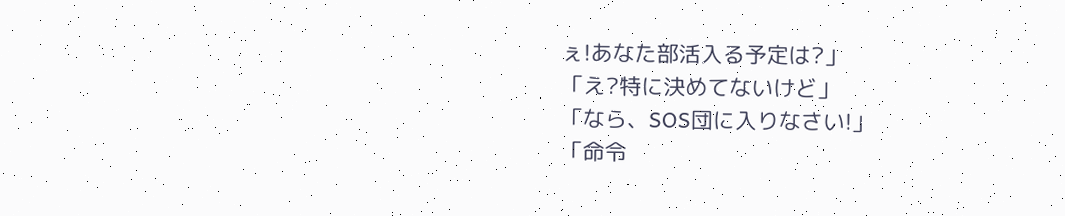ぇ!あなた部活入る予定は?」
「え?特に決めてないけど」
「なら、SOS団に入りなさい!」
「命令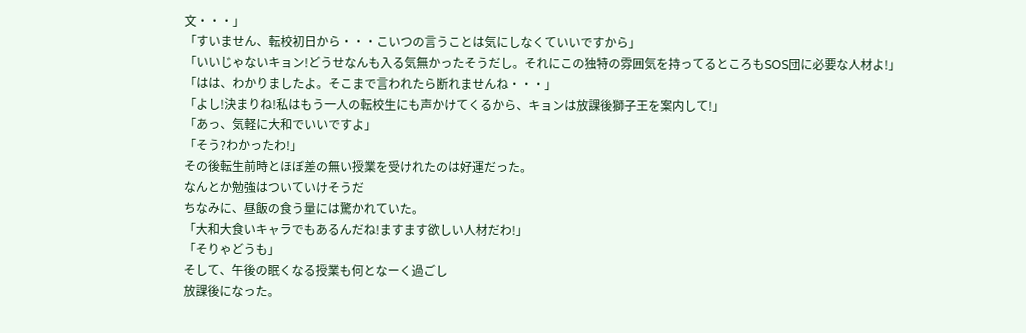文・・・」
「すいません、転校初日から・・・こいつの言うことは気にしなくていいですから」
「いいじゃないキョン!どうせなんも入る気無かったそうだし。それにこの独特の雰囲気を持ってるところもSOS団に必要な人材よ!」
「はは、わかりましたよ。そこまで言われたら断れませんね・・・」
「よし!決まりね!私はもう一人の転校生にも声かけてくるから、キョンは放課後獅子王を案内して!」
「あっ、気軽に大和でいいですよ」
「そう?わかったわ!」
その後転生前時とほぼ差の無い授業を受けれたのは好運だった。
なんとか勉強はついていけそうだ
ちなみに、昼飯の食う量には驚かれていた。
「大和大食いキャラでもあるんだね!ますます欲しい人材だわ!」
「そりゃどうも」
そして、午後の眠くなる授業も何となーく過ごし
放課後になった。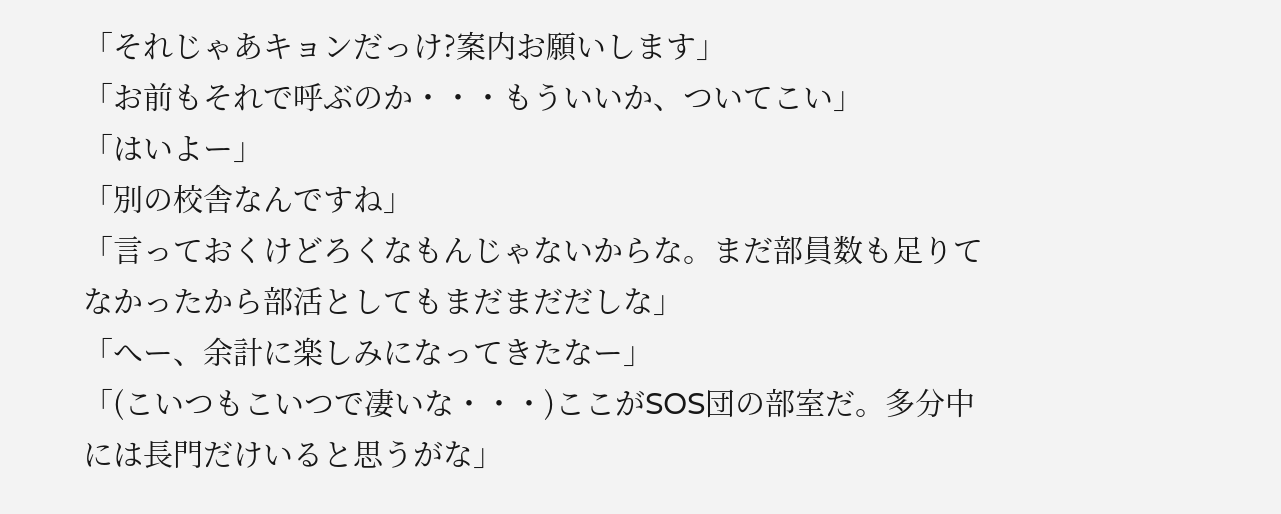「それじゃあキョンだっけ?案内お願いします」
「お前もそれで呼ぶのか・・・もういいか、ついてこい」
「はいよー」
「別の校舎なんですね」
「言っておくけどろくなもんじゃないからな。まだ部員数も足りてなかったから部活としてもまだまだだしな」
「へー、余計に楽しみになってきたなー」
「(こいつもこいつで凄いな・・・)ここがSOS団の部室だ。多分中には長門だけいると思うがな」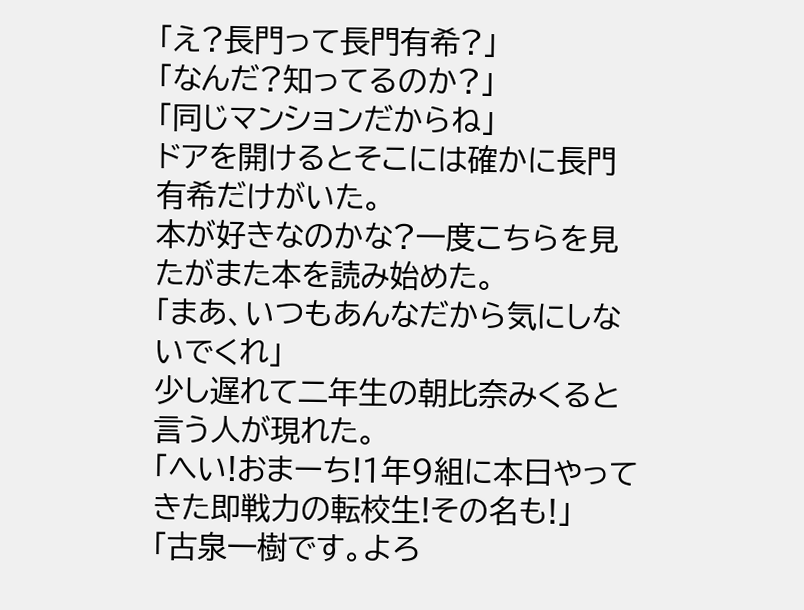「え?長門って長門有希?」
「なんだ?知ってるのか?」
「同じマンションだからね」
ドアを開けるとそこには確かに長門有希だけがいた。
本が好きなのかな?一度こちらを見たがまた本を読み始めた。
「まあ、いつもあんなだから気にしないでくれ」
少し遅れて二年生の朝比奈みくると言う人が現れた。
「へい!おまーち!1年9組に本日やってきた即戦力の転校生!その名も!」
「古泉一樹です。よろ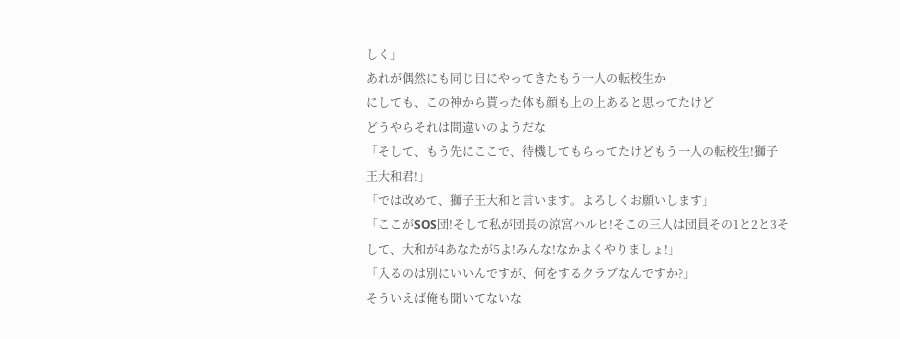しく」
あれが偶然にも同じ日にやってきたもう一人の転校生か
にしても、この神から貰った体も顔も上の上あると思ってたけど
どうやらそれは間違いのようだな
「そして、もう先にここで、待機してもらってたけどもう一人の転校生!獅子王大和君!」
「では改めて、獅子王大和と言います。よろしくお願いします」
「ここがSOS団!そして私が団長の涼宮ハルヒ!そこの三人は団員その1と2と3そして、大和が4あなたが5よ!みんな!なかよくやりましょ!」
「入るのは別にいいんですが、何をするクラブなんですか?」
そういえば俺も聞いてないな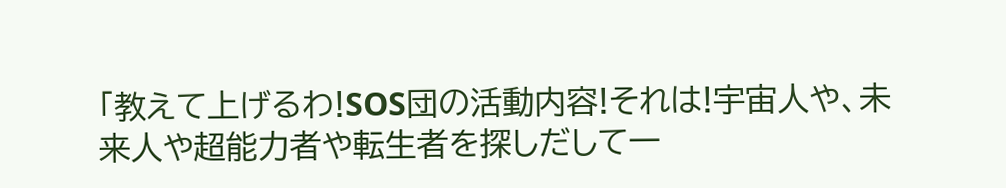「教えて上げるわ!SOS団の活動内容!それは!宇宙人や、未来人や超能力者や転生者を探しだして一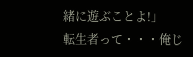緒に遊ぶことよ!」
転生者って・・・俺じ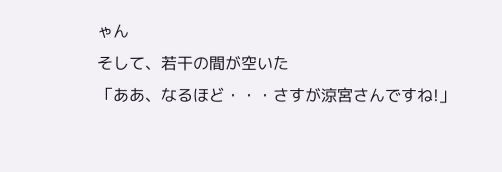ゃん
そして、若干の間が空いた
「ああ、なるほど・・・さすが涼宮さんですね!」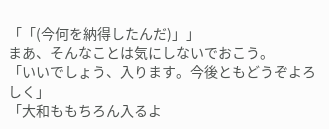「「(今何を納得したんだ)」」
まあ、そんなことは気にしないでおこう。
「いいでしょう、入ります。今後ともどうぞよろしく」
「大和ももちろん入るよ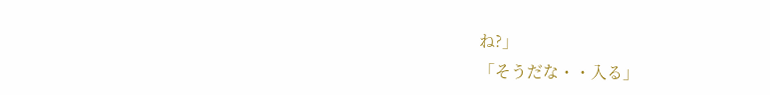ね?」
「そうだな・・入る」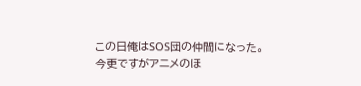この日俺はSOS団の仲間になった。
今更ですがアニメのほ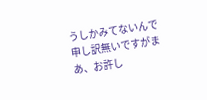うしかみてないんで申し訳無いですがまあ、お許し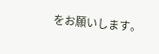をお願いします。